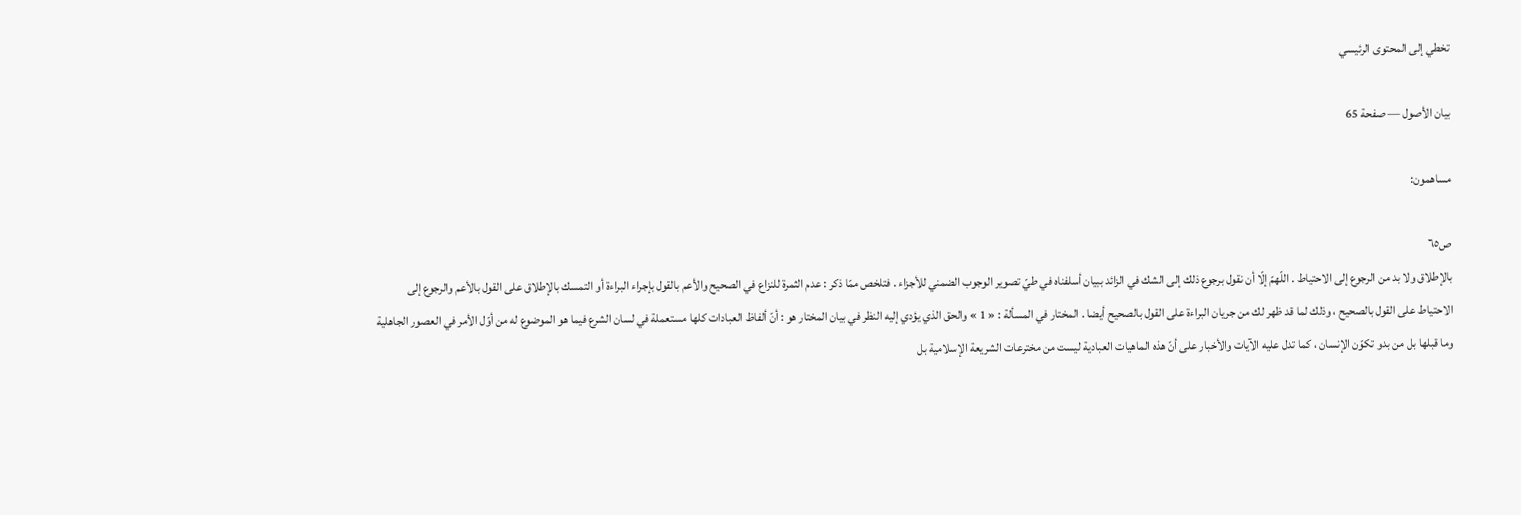تخطي إلى المحتوى الرئيسي

بيان الأصول — صفحة 65

مساهمون:

ص٦٥
بالإطلاق ولا بد من الرجوع إلى الاحتياط . اللّهمّ إلّا أن نقول برجوع ذلك إلى الشك في الزائد ببيان أسلفناه في طيّ تصوير الوجوب الضمني للأجزاء . فتلخص ممّا ذكر : عدم الثمرة للنزاع في الصحيح والأعم بالقول بإجراء البراءة أو التمسك بالإطلاق على القول بالأعم والرجوع إلى الاحتياط على القول بالصحيح ، وذلك لما قد ظهر لك من جريان البراءة على القول بالصحيح أيضا . المختار في المسألة : « 1 » والحق الذي يؤدي إليه النظر في بيان المختار هو : أنّ ألفاظ العبادات كلها مستعملة في لسان الشرع فيما هو الموضوع له من أوّل الأمر في العصور الجاهلية وما قبلها بل من بدو تكوّن الإنسان ، كما تدل عليه الآيات والأخبار على أنّ هذه الماهيات العبادية ليست من مخترعات الشريعة الإسلامية بل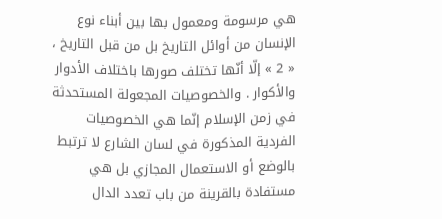هي مرسومة ومعمول بها بين أبناء نوع الإنسان من أوائل التاريخ بل من قبل التاريخ ، « 2 » إلّا أنّها تختلف صورها باختلاف الأدوار والأكوار . والخصوصيات المجعولة المستحدثة في زمن الإسلام إنّما هي الخصوصيات الفردية المذكورة في لسان الشارع لا ترتبط بالوضع أو الاستعمال المجازي بل هي مستفادة بالقرينة من باب تعدد الدال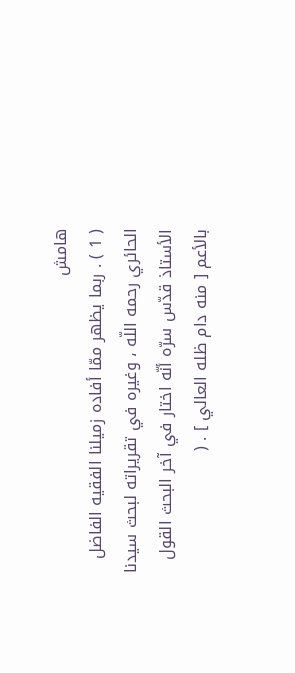هامش
( 1 ) . ربما يظهر ممّا أفاده زميلنا الفقيه الفاضل الحائري رحمه اللّه ، وغيره في تقريراته لبحث سيدنا الأستاذ قدّس سرّه أنّه اختار في آخر البحث القول بالأعم [ منه دام ظله العالي ] . (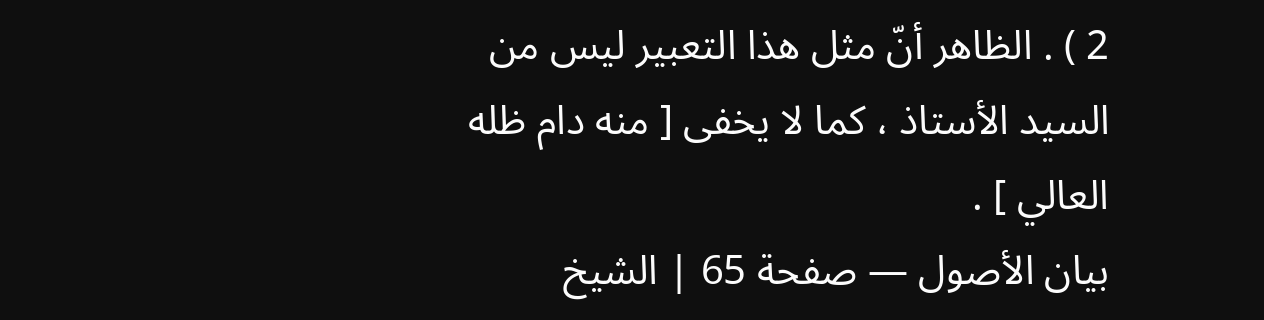2 ) . الظاهر أنّ مثل هذا التعبير ليس من السيد الأستاذ ، كما لا يخفى [ منه دام ظله العالي ] .
بيان الأصول — صفحة 65 | الشيخ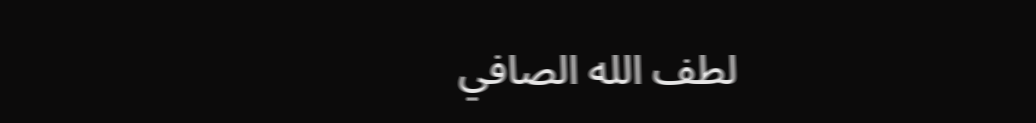لطف الله الصافي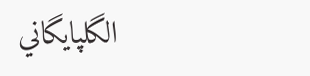الگلپايگاني